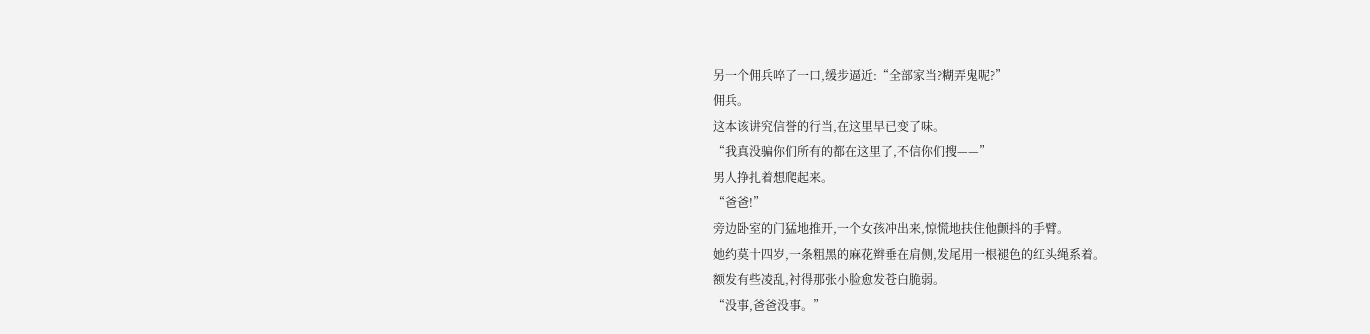另一个佣兵啐了一口,缓步逼近:“全部家当?糊弄鬼呢?”
佣兵。
这本该讲究信誉的行当,在这里早已变了味。
“我真没骗你们所有的都在这里了,不信你们搜——”
男人挣扎着想爬起来。
“爸爸!”
旁边卧室的门猛地推开,一个女孩冲出来,惊慌地扶住他颤抖的手臂。
她约莫十四岁,一条粗黑的麻花辫垂在肩侧,发尾用一根褪色的红头绳系着。
额发有些凌乱,衬得那张小脸愈发苍白脆弱。
“没事,爸爸没事。”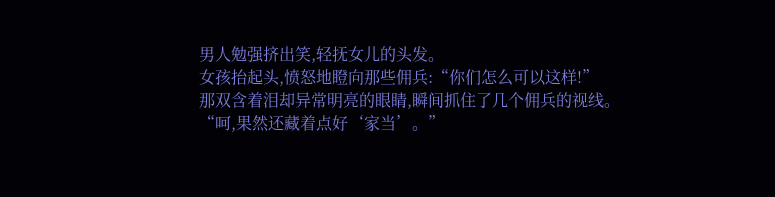男人勉强挤出笑,轻抚女儿的头发。
女孩抬起头,愤怒地瞪向那些佣兵:“你们怎么可以这样!”
那双含着泪却异常明亮的眼睛,瞬间抓住了几个佣兵的视线。
“呵,果然还藏着点好‘家当’。”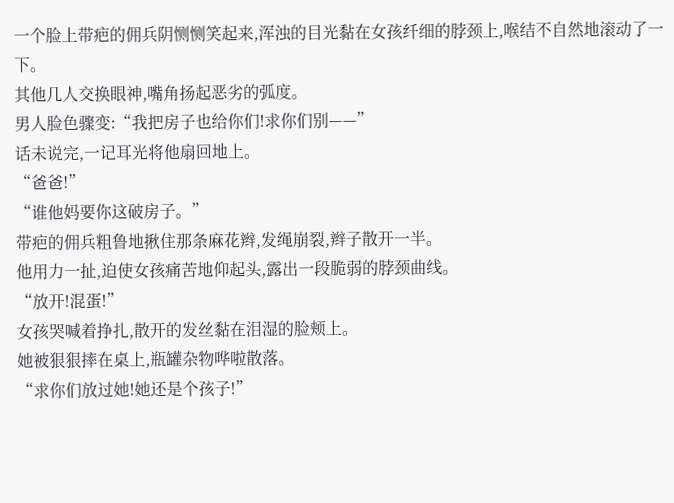一个脸上带疤的佣兵阴恻恻笑起来,浑浊的目光黏在女孩纤细的脖颈上,喉结不自然地滚动了一下。
其他几人交换眼神,嘴角扬起恶劣的弧度。
男人脸色骤变:“我把房子也给你们!求你们别——”
话未说完,一记耳光将他扇回地上。
“爸爸!”
“谁他妈要你这破房子。”
带疤的佣兵粗鲁地揪住那条麻花辫,发绳崩裂,辫子散开一半。
他用力一扯,迫使女孩痛苦地仰起头,露出一段脆弱的脖颈曲线。
“放开!混蛋!”
女孩哭喊着挣扎,散开的发丝黏在泪湿的脸颊上。
她被狠狠摔在桌上,瓶罐杂物哗啦散落。
“求你们放过她!她还是个孩子!”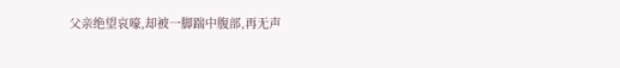父亲绝望哀嚎,却被一脚踹中腹部,再无声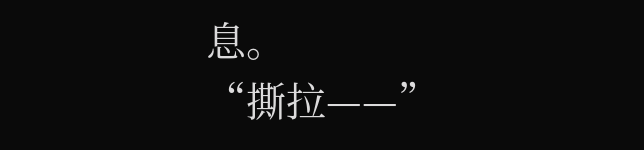息。
“撕拉——”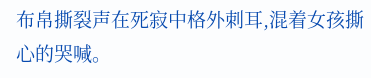布帛撕裂声在死寂中格外刺耳,混着女孩撕心的哭喊。